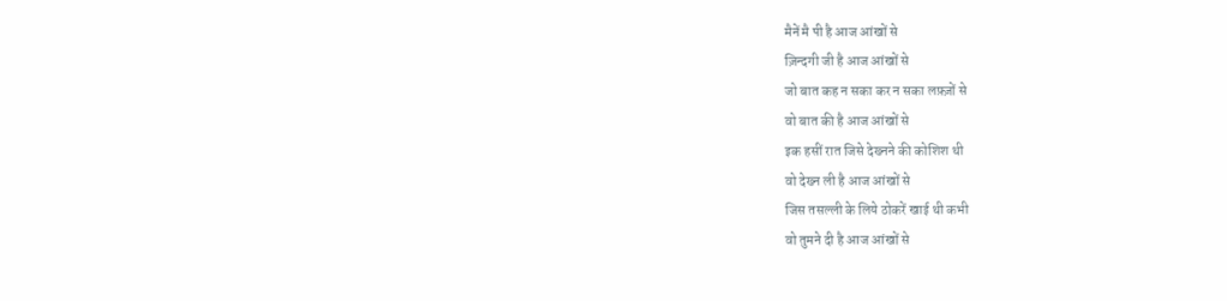मैनें मै पी है आज आंखों से
ज़िन्दगी जी है आज आंखों से
जो बात कह न सका कर न सका लफ़्ज़ों से
वो बात की है आज आंखों से
इक हसीं रात जिसे देख्नने की कोशिश थी
वो देख्न ली है आज आंखों से
जिस तसल्ली के लिये ठोकरें खाई थी कभी
वो तुमने दी है आज आंखों से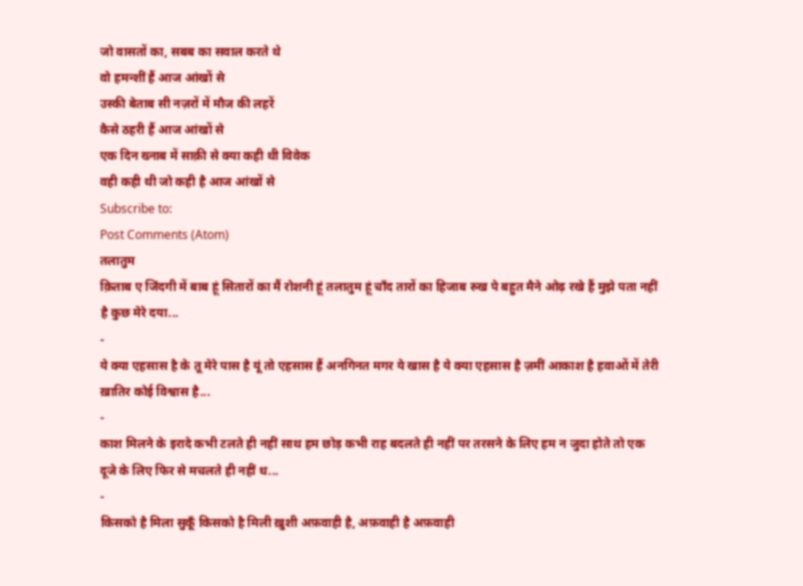जो वासतों का, सबब का सवाल करते थे
वो हमन्शीं हैं आज आंखों से
उस्की बेताब सी नज़रों में मौज की लहरें
कैसे ठहरी हैं आज आंखों से
एक दिन ख्नाब में साक़ी से क्या कही थी विवेक
वही कही थी जो कही है आज आंखों से
Subscribe to:
Post Comments (Atom)
तलातुम
क़िताब ए जिंदगी में बाब हूं सितारों का मैं रोशनी हूं तलातुम हूं चाँद तारों का हिजाब रुख पे बहुत मैने ओढ़ रखे हैं मुझे पता नहीं है कुछ मेरे दया...
-
ये क्या एहसास है के तू मेरे पास है यूं तो एहसास हैं अनगिनत मगर ये खास है ये क्या एहसास है ज़मीं आकाश है हवाओं में तेरी ख़ातिर कोई विश्वास है...
-
काश मिलने के इरादे कभी टलते ही नहीं साथ हम छोड़ कभी राह बदलते ही नहीं पर तरसने के लिए हम न जुदा होते तो एक दूजे के लिए फिर से मचलते ही नहीं ध...
-
किसको है मिला सुकूँ किसको है मिली ख़ुशी अफ़वाही है, अफ़वाही है अफ़वाही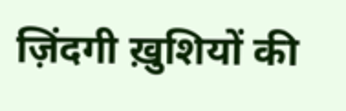ज़िंदगी ख़ुशियों की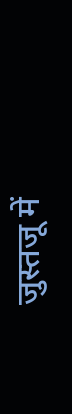जुस्तजू में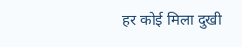हर कोई मिला दुखी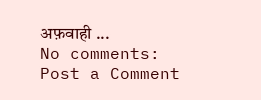अफ़वाही ...
No comments:
Post a Comment